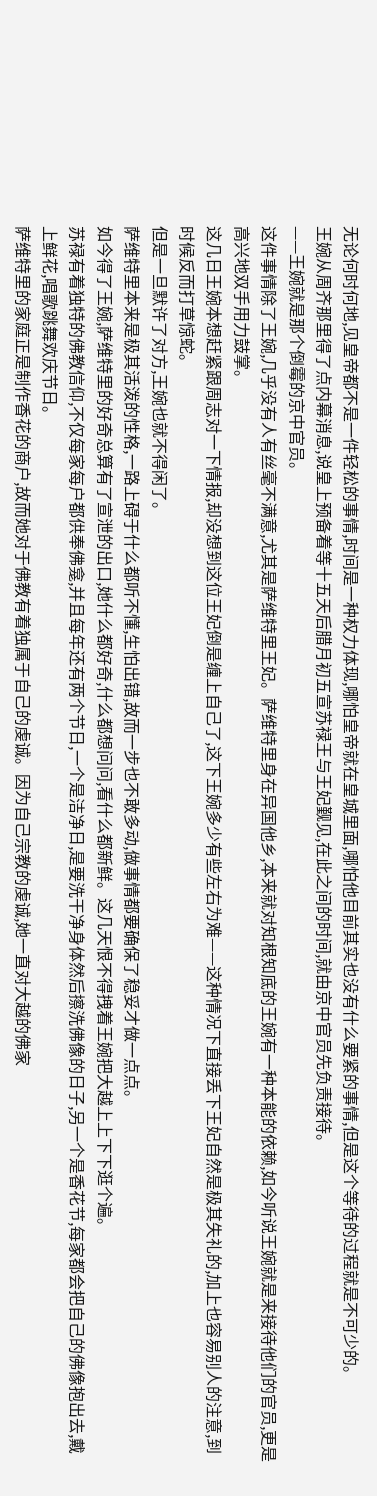无论何时何地,见皇帝都不是一件轻松的事情,时间是一种权力体现,哪怕皇帝就在皇城里面,哪怕他目前其实也没有什么要紧的事情,但是这个等待的过程就是不可少的。
王婉从周齐那里得了点内幕消息,说皇上预备着等十五天后腊月初五宣苏禄王与王妃觐见,在此之间的时间,就由京中官员先负责接待。
——王婉就是那个倒霉的京中官员。
这件事情除了王婉,几乎没有人有丝毫不满意,尤其是萨维特里王妃。萨维特里身在异国他乡,本来就对知根知底的王婉有一种本能的依赖,如今听说王婉就是来接待他们的官员,更是高兴地双手用力鼓掌。
这几日王婉本想赶紧跟周志对一下情报,却没想到这位王妃倒是缠上自己了,这下王婉多少有些左右为难——这种情况下直接丢下王妃自然是极其失礼的,加上也容易别人的注意,到时候反而打草惊蛇。
但是一旦默许了对方,王婉也就不得闲了。
萨维特里本来是极其活泼的性格,一路上碍于什么都听不懂,生怕出错,故而一步也不敢多动,做事情都要确保了稳妥才做一点点。
如今得了王婉,萨维特里的好奇总算有了宣泄的出口,她什么都好奇,什么都想问问,看什么都新鲜。这几天恨不得拽着王婉把大越上上下下逛个遍。
苏禄有着独特的佛教信仰,不仅每家每户都供奉佛龛,并且每年还有两个节日,一个是洁净日,是要洗干净身体然后擦洗佛像的日子,另一个是香花节,每家都会把自己的佛像抱出去,戴上鲜花,唱歌跳舞欢庆节日。
萨维特里的家庭正是制作香花的商户,故而她对于佛教有着独属于自己的虔诚。因为自己宗教的虔诚,她一直对大越的佛家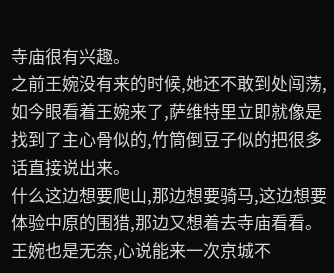寺庙很有兴趣。
之前王婉没有来的时候,她还不敢到处闯荡,如今眼看着王婉来了,萨维特里立即就像是找到了主心骨似的,竹筒倒豆子似的把很多话直接说出来。
什么这边想要爬山,那边想要骑马,这边想要体验中原的围猎,那边又想着去寺庙看看。王婉也是无奈,心说能来一次京城不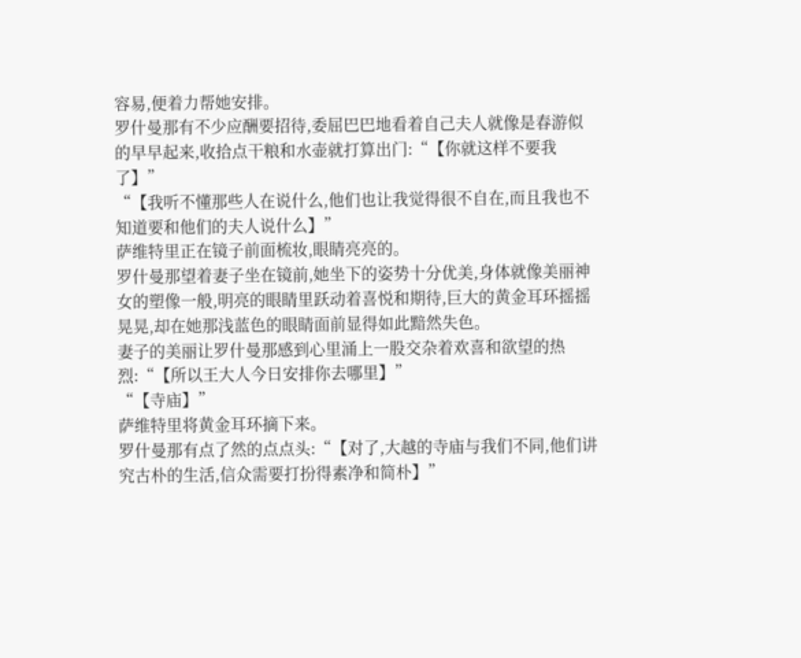容易,便着力帮她安排。
罗什曼那有不少应酬要招待,委屈巴巴地看着自己夫人就像是春游似的早早起来,收拾点干粮和水壶就打算出门:“【你就这样不要我了】”
“【我听不懂那些人在说什么,他们也让我觉得很不自在,而且我也不知道要和他们的夫人说什么】”
萨维特里正在镜子前面梳妆,眼睛亮亮的。
罗什曼那望着妻子坐在镜前,她坐下的姿势十分优美,身体就像美丽神女的塑像一般,明亮的眼睛里跃动着喜悦和期待,巨大的黄金耳环摇摇晃晃,却在她那浅蓝色的眼睛面前显得如此黯然失色。
妻子的美丽让罗什曼那感到心里涌上一股交杂着欢喜和欲望的热烈:“【所以王大人今日安排你去哪里】”
“【寺庙】”
萨维特里将黄金耳环摘下来。
罗什曼那有点了然的点点头:“【对了,大越的寺庙与我们不同,他们讲究古朴的生活,信众需要打扮得素净和简朴】”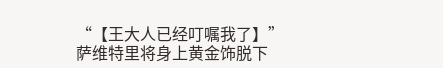“【王大人已经叮嘱我了】”
萨维特里将身上黄金饰脱下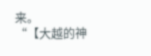来。
“【大越的神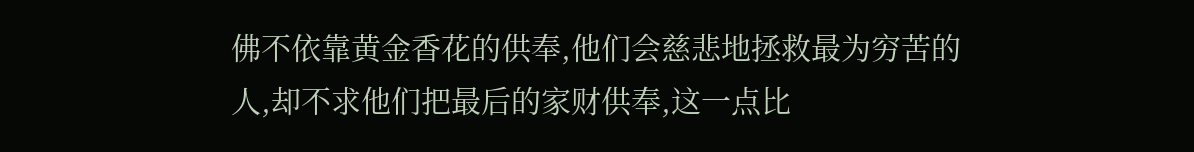佛不依靠黄金香花的供奉,他们会慈悲地拯救最为穷苦的人,却不求他们把最后的家财供奉,这一点比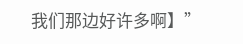我们那边好许多啊】”